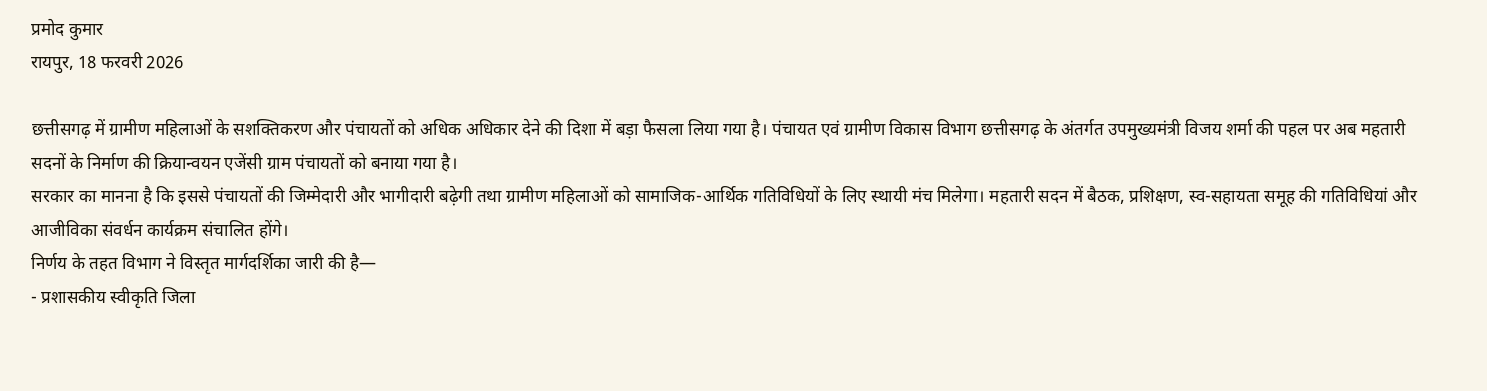प्रमोद कुमार
रायपुर, 18 फरवरी 2026

छत्तीसगढ़ में ग्रामीण महिलाओं के सशक्तिकरण और पंचायतों को अधिक अधिकार देने की दिशा में बड़ा फैसला लिया गया है। पंचायत एवं ग्रामीण विकास विभाग छत्तीसगढ़ के अंतर्गत उपमुख्यमंत्री विजय शर्मा की पहल पर अब महतारी सदनों के निर्माण की क्रियान्वयन एजेंसी ग्राम पंचायतों को बनाया गया है।
सरकार का मानना है कि इससे पंचायतों की जिम्मेदारी और भागीदारी बढ़ेगी तथा ग्रामीण महिलाओं को सामाजिक-आर्थिक गतिविधियों के लिए स्थायी मंच मिलेगा। महतारी सदन में बैठक, प्रशिक्षण, स्व-सहायता समूह की गतिविधियां और आजीविका संवर्धन कार्यक्रम संचालित होंगे।
निर्णय के तहत विभाग ने विस्तृत मार्गदर्शिका जारी की है—
- प्रशासकीय स्वीकृति जिला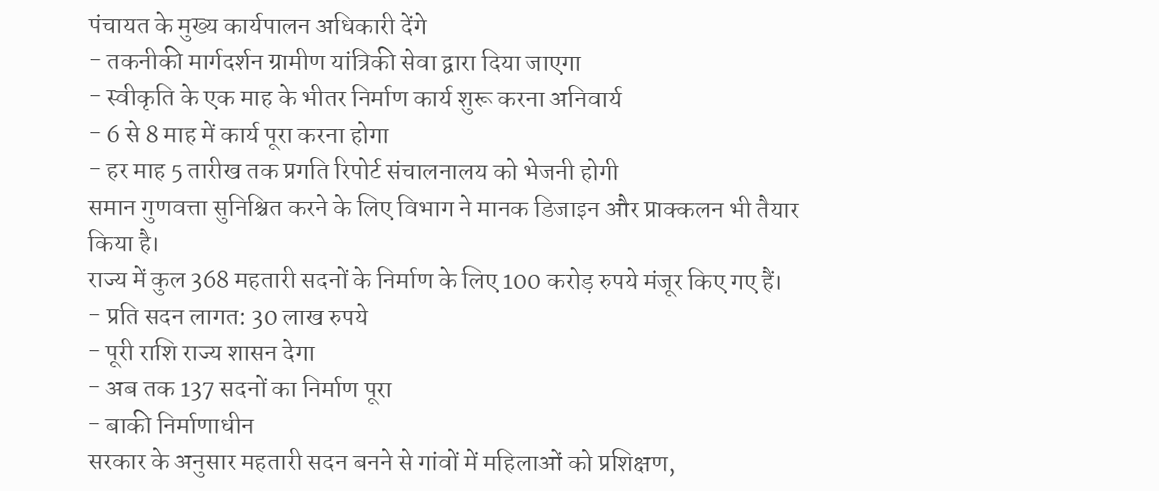पंचायत के मुख्य कार्यपालन अधिकारी देंगे
- तकनीकी मार्गदर्शन ग्रामीण यांत्रिकी सेवा द्वारा दिया जाएगा
- स्वीकृति के एक माह के भीतर निर्माण कार्य शुरू करना अनिवार्य
- 6 से 8 माह में कार्य पूरा करना होगा
- हर माह 5 तारीख तक प्रगति रिपोर्ट संचालनालय को भेजनी होगी
समान गुणवत्ता सुनिश्चित करने के लिए विभाग ने मानक डिजाइन और प्राक्कलन भी तैयार किया है।
राज्य में कुल 368 महतारी सदनों के निर्माण के लिए 100 करोड़ रुपये मंजूर किए गए हैं।
- प्रति सदन लागत: 30 लाख रुपये
- पूरी राशि राज्य शासन देगा
- अब तक 137 सदनों का निर्माण पूरा
- बाकी निर्माणाधीन
सरकार के अनुसार महतारी सदन बनने से गांवों में महिलाओं को प्रशिक्षण,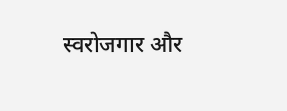स्वरोजगार और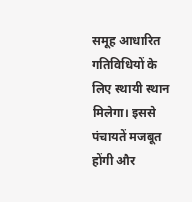समूह आधारित गतिविधियों के लिए स्थायी स्थान मिलेगा। इससे पंचायतें मजबूत होंगी और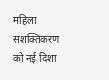महिला सशक्तिकरण को नई दिशा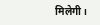मिलेगी।